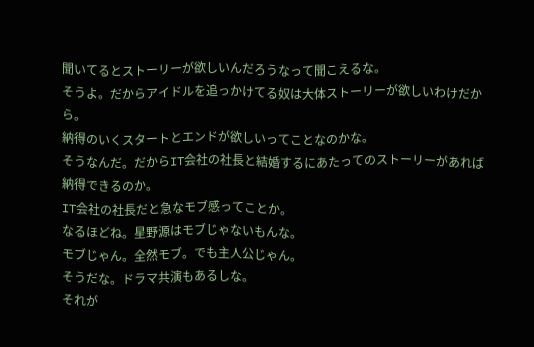聞いてるとストーリーが欲しいんだろうなって聞こえるな。
そうよ。だからアイドルを追っかけてる奴は大体ストーリーが欲しいわけだから。
納得のいくスタートとエンドが欲しいってことなのかな。
そうなんだ。だからIT会社の社長と結婚するにあたってのストーリーがあれば納得できるのか。
IT会社の社長だと急なモブ感ってことか。
なるほどね。星野源はモブじゃないもんな。
モブじゃん。全然モブ。でも主人公じゃん。
そうだな。ドラマ共演もあるしな。
それが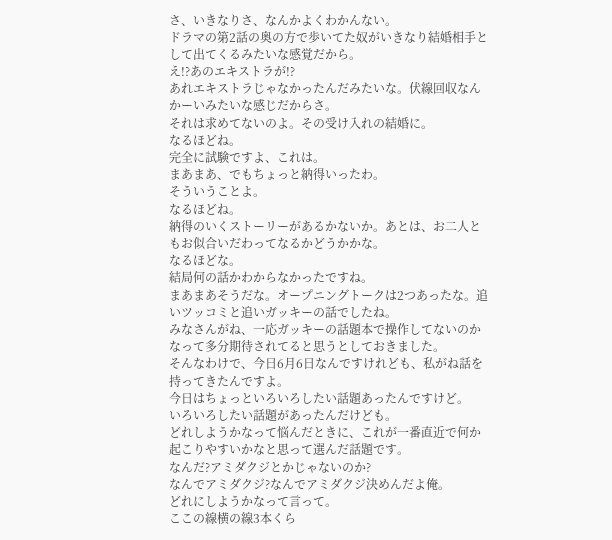さ、いきなりさ、なんかよくわかんない。
ドラマの第2話の奥の方で歩いてた奴がいきなり結婚相手として出てくるみたいな感覚だから。
え!?あのエキストラが!?
あれエキストラじゃなかったんだみたいな。伏線回収なんかーいみたいな感じだからさ。
それは求めてないのよ。その受け入れの結婚に。
なるほどね。
完全に試験ですよ、これは。
まあまあ、でもちょっと納得いったわ。
そういうことよ。
なるほどね。
納得のいくストーリーがあるかないか。あとは、お二人ともお似合いだわってなるかどうかかな。
なるほどな。
結局何の話かわからなかったですね。
まあまあそうだな。オープニングトークは2つあったな。追いツッコミと追いガッキーの話でしたね。
みなさんがね、一応ガッキーの話題本で操作してないのかなって多分期待されてると思うとしておきました。
そんなわけで、今日6月6日なんですけれども、私がね話を持ってきたんですよ。
今日はちょっといろいろしたい話題あったんですけど。
いろいろしたい話題があったんだけども。
どれしようかなって悩んだときに、これが一番直近で何か起こりやすいかなと思って選んだ話題です。
なんだ?アミダクジとかじゃないのか?
なんでアミダクジ?なんでアミダクジ決めんだよ俺。
どれにしようかなって言って。
ここの線横の線3本くら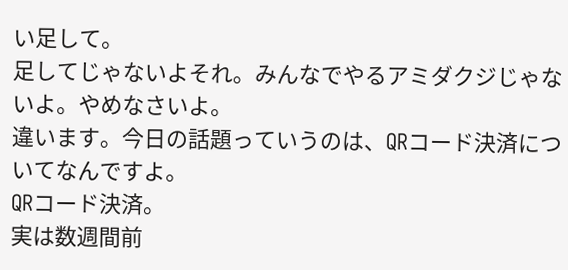い足して。
足してじゃないよそれ。みんなでやるアミダクジじゃないよ。やめなさいよ。
違います。今日の話題っていうのは、QRコード決済についてなんですよ。
QRコード決済。
実は数週間前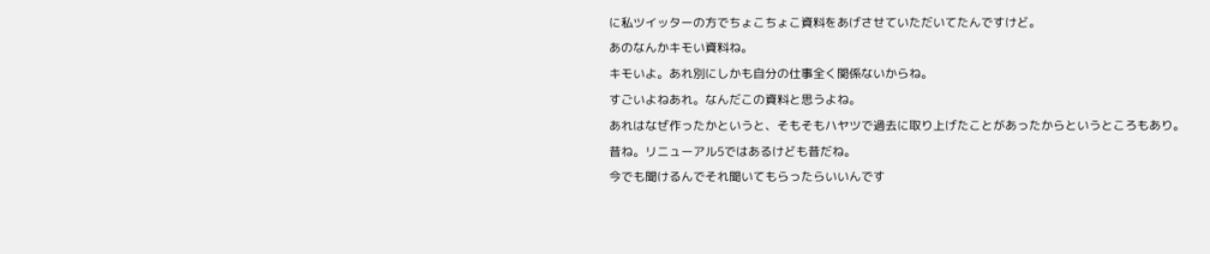に私ツイッターの方でちょこちょこ資料をあげさせていただいてたんですけど。
あのなんかキモい資料ね。
キモいよ。あれ別にしかも自分の仕事全く関係ないからね。
すごいよねあれ。なんだこの資料と思うよね。
あれはなぜ作ったかというと、そもそもハヤツで過去に取り上げたことがあったからというところもあり。
昔ね。リニューアル5ではあるけども昔だね。
今でも聞けるんでそれ聞いてもらったらいいんです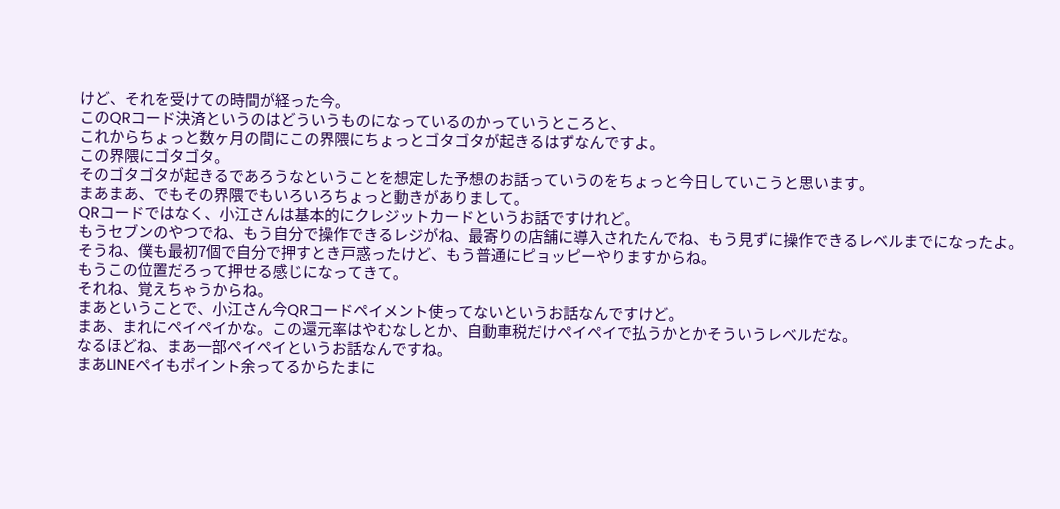けど、それを受けての時間が経った今。
このQRコード決済というのはどういうものになっているのかっていうところと、
これからちょっと数ヶ月の間にこの界隈にちょっとゴタゴタが起きるはずなんですよ。
この界隈にゴタゴタ。
そのゴタゴタが起きるであろうなということを想定した予想のお話っていうのをちょっと今日していこうと思います。
まあまあ、でもその界隈でもいろいろちょっと動きがありまして。
QRコードではなく、小江さんは基本的にクレジットカードというお話ですけれど。
もうセブンのやつでね、もう自分で操作できるレジがね、最寄りの店舗に導入されたんでね、もう見ずに操作できるレベルまでになったよ。
そうね、僕も最初7個で自分で押すとき戸惑ったけど、もう普通にピョッピーやりますからね。
もうこの位置だろって押せる感じになってきて。
それね、覚えちゃうからね。
まあということで、小江さん今QRコードペイメント使ってないというお話なんですけど。
まあ、まれにペイペイかな。この還元率はやむなしとか、自動車税だけペイペイで払うかとかそういうレベルだな。
なるほどね、まあ一部ペイペイというお話なんですね。
まあLINEペイもポイント余ってるからたまに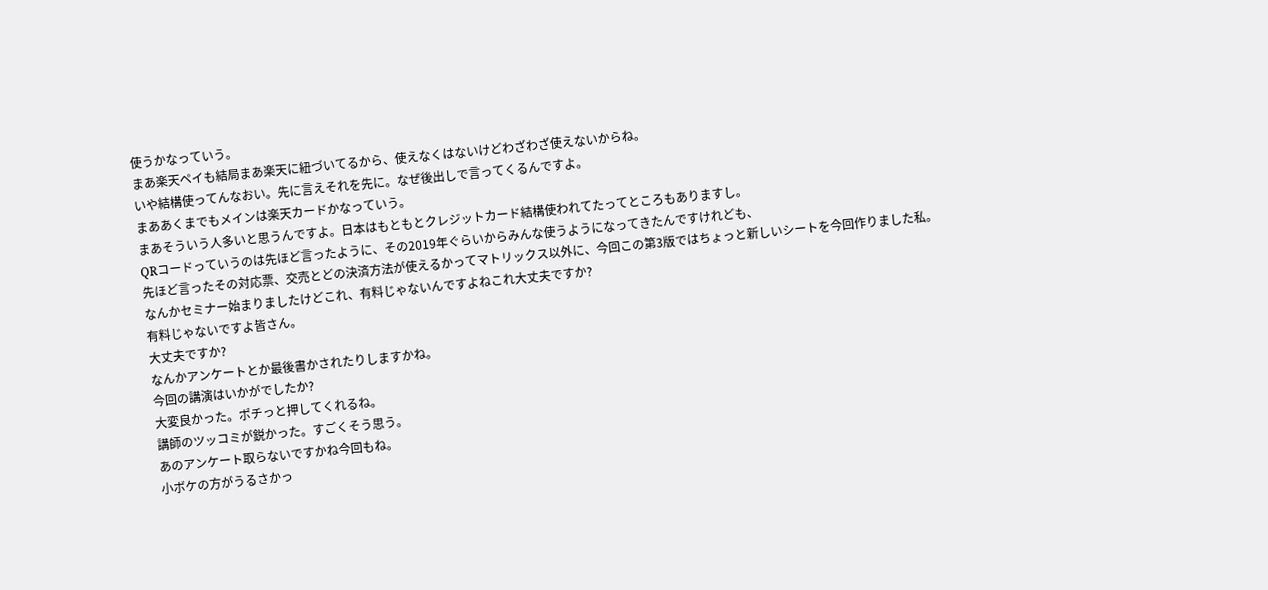使うかなっていう。
まあ楽天ペイも結局まあ楽天に紐づいてるから、使えなくはないけどわざわざ使えないからね。
いや結構使ってんなおい。先に言えそれを先に。なぜ後出しで言ってくるんですよ。
まああくまでもメインは楽天カードかなっていう。
まあそういう人多いと思うんですよ。日本はもともとクレジットカード結構使われてたってところもありますし。
QRコードっていうのは先ほど言ったように、その2019年ぐらいからみんな使うようになってきたんですけれども、
先ほど言ったその対応票、交売とどの決済方法が使えるかってマトリックス以外に、今回この第3版ではちょっと新しいシートを今回作りました私。
なんかセミナー始まりましたけどこれ、有料じゃないんですよねこれ大丈夫ですか?
有料じゃないですよ皆さん。
大丈夫ですか?
なんかアンケートとか最後書かされたりしますかね。
今回の講演はいかがでしたか?
大変良かった。ポチっと押してくれるね。
講師のツッコミが鋭かった。すごくそう思う。
あのアンケート取らないですかね今回もね。
小ボケの方がうるさかっ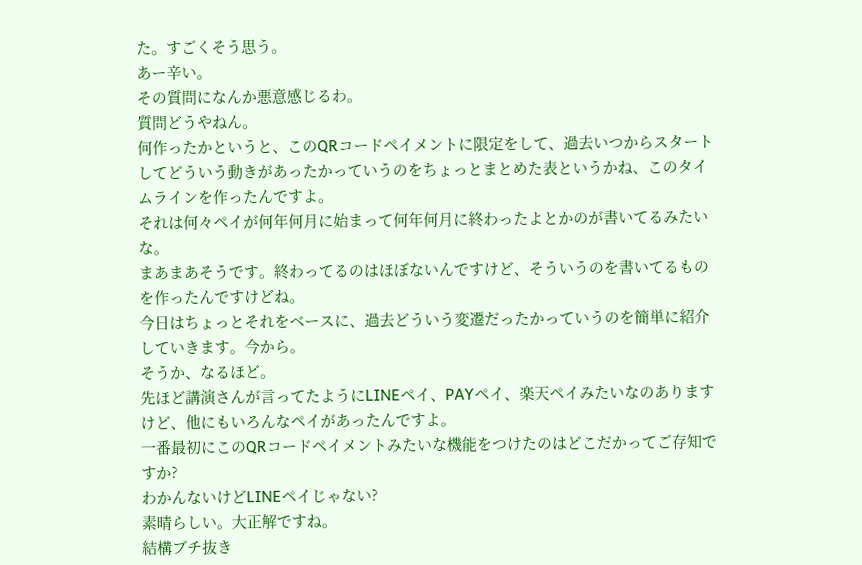た。すごくそう思う。
あー辛い。
その質問になんか悪意感じるわ。
質問どうやねん。
何作ったかというと、このQRコードペイメントに限定をして、過去いつからスタートしてどういう動きがあったかっていうのをちょっとまとめた表というかね、このタイムラインを作ったんですよ。
それは何々ペイが何年何月に始まって何年何月に終わったよとかのが書いてるみたいな。
まあまあそうです。終わってるのはほぼないんですけど、そういうのを書いてるものを作ったんですけどね。
今日はちょっとそれをベースに、過去どういう変遷だったかっていうのを簡単に紹介していきます。今から。
そうか、なるほど。
先ほど講演さんが言ってたようにLINEペイ、PAYペイ、楽天ペイみたいなのありますけど、他にもいろんなペイがあったんですよ。
一番最初にこのQRコードペイメントみたいな機能をつけたのはどこだかってご存知ですか?
わかんないけどLINEペイじゃない?
素晴らしい。大正解ですね。
結構ブチ抜き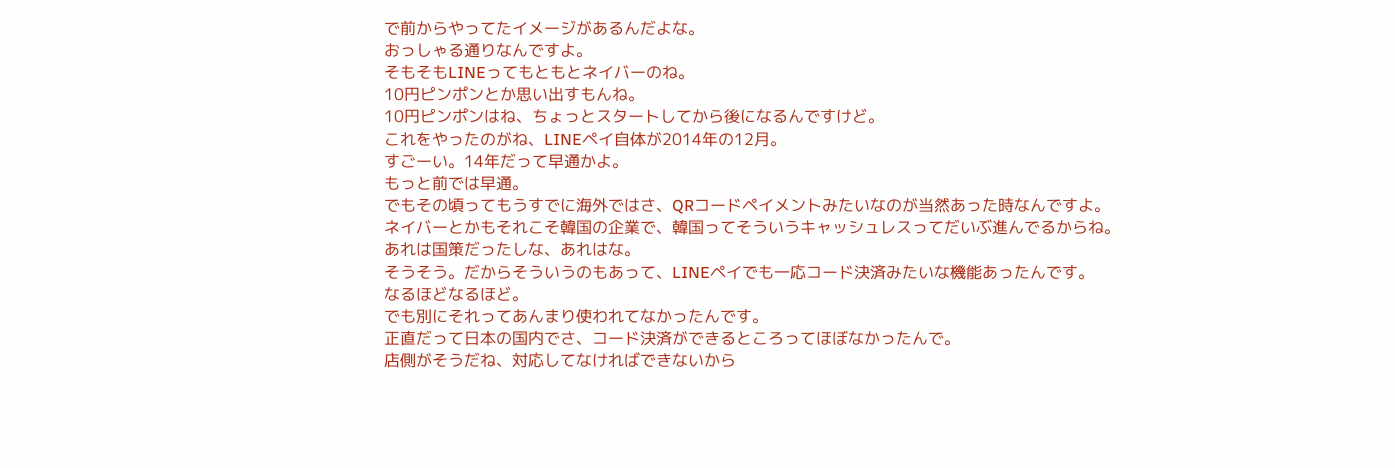で前からやってたイメージがあるんだよな。
おっしゃる通りなんですよ。
そもそもLINEってもともとネイバーのね。
10円ピンポンとか思い出すもんね。
10円ピンポンはね、ちょっとスタートしてから後になるんですけど。
これをやったのがね、LINEペイ自体が2014年の12月。
すごーい。14年だって早通かよ。
もっと前では早通。
でもその頃ってもうすでに海外ではさ、QRコードペイメントみたいなのが当然あった時なんですよ。
ネイバーとかもそれこそ韓国の企業で、韓国ってそういうキャッシュレスってだいぶ進んでるからね。
あれは国策だったしな、あれはな。
そうそう。だからそういうのもあって、LINEペイでも一応コード決済みたいな機能あったんです。
なるほどなるほど。
でも別にそれってあんまり使われてなかったんです。
正直だって日本の国内でさ、コード決済ができるところってほぼなかったんで。
店側がそうだね、対応してなければできないから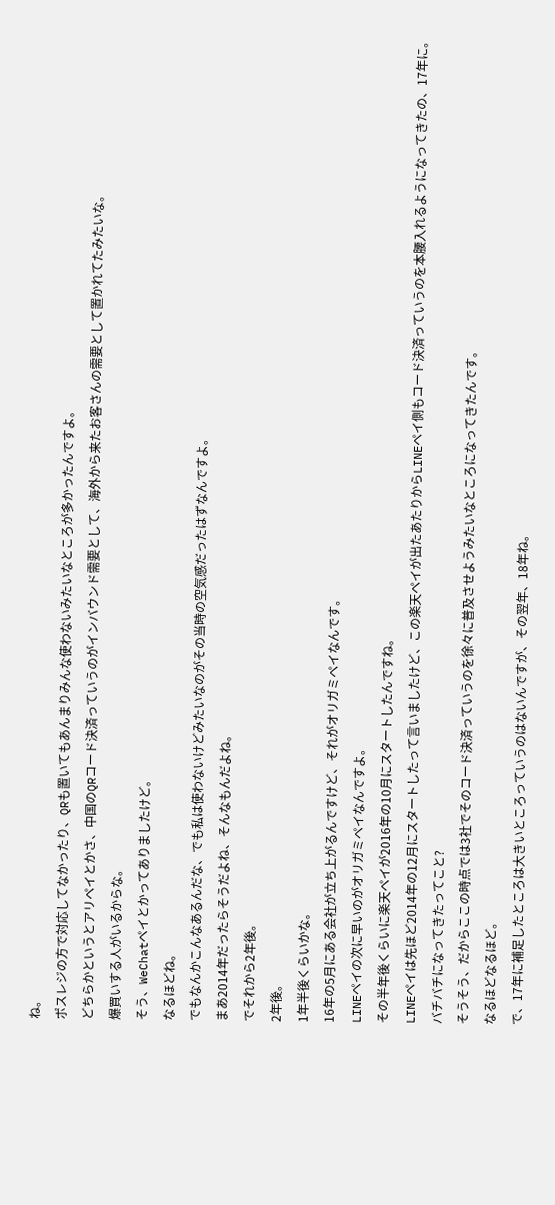ね。
ポスレジの方で対応してなかったり、QRも置いてもあんまりみんな使わないみたいなところが多かったんですよ。
どちらかというとアリペイとかさ、中国のQRコード決済っていうのがインバウンド需要として、海外から来たお客さんの需要として置かれてたみたいな。
爆買いする人がいるからな。
そう、WeChatペイとかってありましたけど。
なるほどね。
でもなんかこんなあるんだな、でも私は使わないけどみたいなのがその当時の空気感だったはずなんですよ。
まあ2014年だったらそうだよね、そんなもんだよね。
でそれから2年後。
2年後。
1年半後くらいかな。
16年の5月にある会社が立ち上がるんですけど、それがオリガミペイなんです。
LINEペイの次に早いのがオリガミペイなんですよ。
その半年後くらいに楽天ペイが2016年の10月にスタートしたんですね。
LINEペイは先ほど2014年の12月にスタートしたって言いましたけど、この楽天ペイが出たあたりからLINEペイ側もコード決済っていうのを本腰入れるようになってきたの、17年に。
バチバチになってきたってこと?
そうそう、だからここの時点では3社でそのコード決済っていうのを徐々に普及させようみたいなところになってきたんです。
なるほどなるほど。
で、17年に補足したところは大きいところっていうのはないんですが、その翌年、18年ね。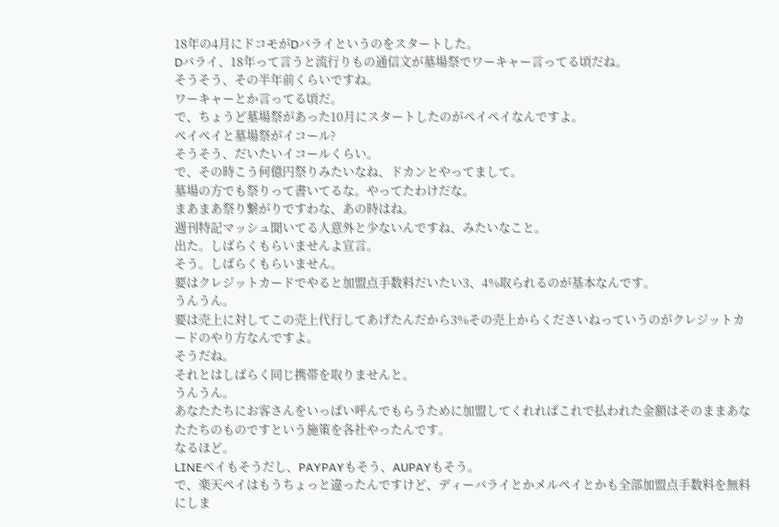18年の4月にドコモがDバライというのをスタートした。
Dバライ、18年って言うと流行りもの通信文が墓場祭でワーキャー言ってる頃だね。
そうそう、その半年前くらいですね。
ワーキャーとか言ってる頃だ。
で、ちょうど墓場祭があった10月にスタートしたのがペイペイなんですよ。
ペイペイと墓場祭がイコール?
そうそう、だいたいイコールくらい。
で、その時こう何億円祭りみたいなね、ドカンとやってまして。
墓場の方でも祭りって書いてるな。やってたわけだな。
まあまあ祭り繋がりですわな、あの時はね。
週刊特記マッシュ聞いてる人意外と少ないんですね、みたいなこと。
出た。しばらくもらいませんよ宣言。
そう。しばらくもらいません。
要はクレジットカードでやると加盟点手数料だいたい3、4%取られるのが基本なんです。
うんうん。
要は売上に対してこの売上代行してあげたんだから3%その売上からくださいねっていうのがクレジットカードのやり方なんですよ。
そうだね。
それとはしばらく同じ携帯を取りませんと。
うんうん。
あなたたちにお客さんをいっぱい呼んでもらうために加盟してくれればこれで払われた金額はそのままあなたたちのものですという施策を各社やったんです。
なるほど。
LINEペイもそうだし、PAYPAYもそう、AUPAYもそう。
で、楽天ペイはもうちょっと違ったんですけど、ディーバライとかメルペイとかも全部加盟点手数料を無料にしま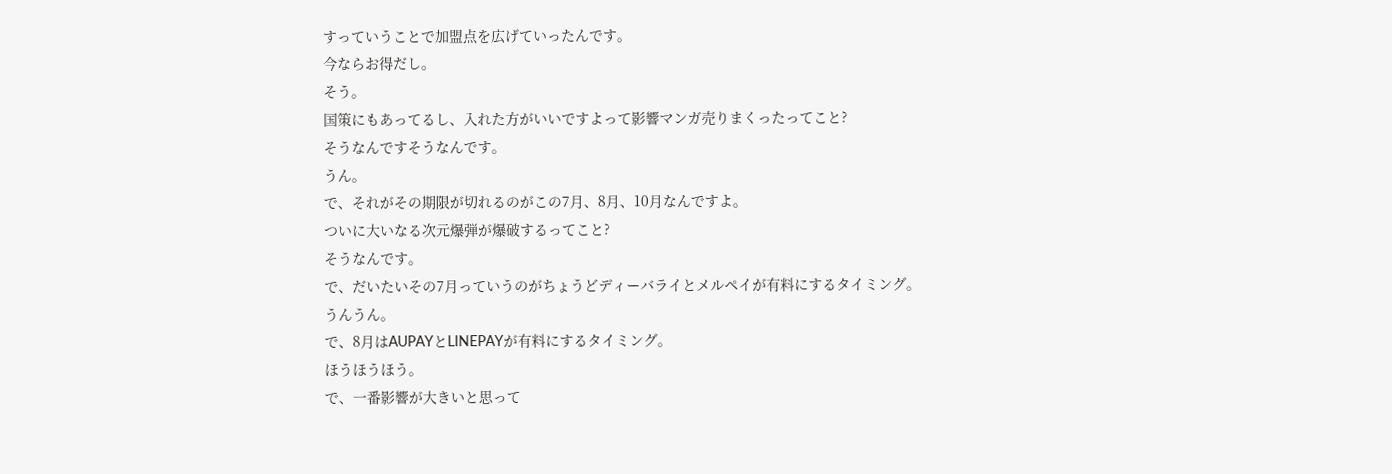すっていうことで加盟点を広げていったんです。
今ならお得だし。
そう。
国策にもあってるし、入れた方がいいですよって影響マンガ売りまくったってこと?
そうなんですそうなんです。
うん。
で、それがその期限が切れるのがこの7月、8月、10月なんですよ。
ついに大いなる次元爆弾が爆破するってこと?
そうなんです。
で、だいたいその7月っていうのがちょうどディーバライとメルペイが有料にするタイミング。
うんうん。
で、8月はAUPAYとLINEPAYが有料にするタイミング。
ほうほうほう。
で、一番影響が大きいと思って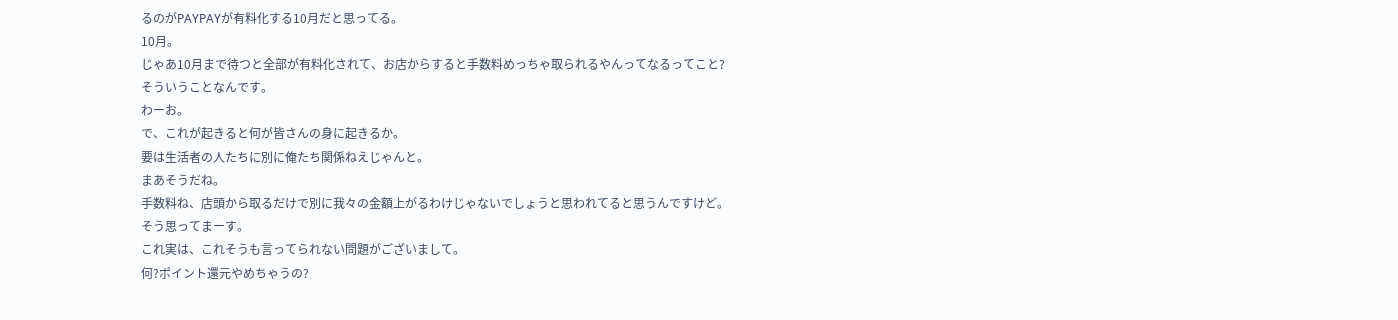るのがPAYPAYが有料化する10月だと思ってる。
10月。
じゃあ10月まで待つと全部が有料化されて、お店からすると手数料めっちゃ取られるやんってなるってこと?
そういうことなんです。
わーお。
で、これが起きると何が皆さんの身に起きるか。
要は生活者の人たちに別に俺たち関係ねえじゃんと。
まあそうだね。
手数料ね、店頭から取るだけで別に我々の金額上がるわけじゃないでしょうと思われてると思うんですけど。
そう思ってまーす。
これ実は、これそうも言ってられない問題がございまして。
何?ポイント還元やめちゃうの?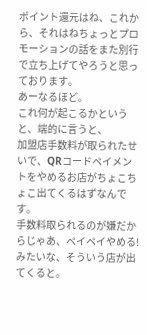ポイント還元はね、これから、それはねちょっとプロモーションの話をまた別行で立ち上げてやろうと思っております。
あーなるほど。
これ何が起こるかというと、端的に言うと、
加盟店手数料が取られたせいで、QRコードペイメントをやめるお店がちょこちょこ出てくるはずなんです。
手数料取られるのが嫌だからじゃあ、ペイペイやめる!みたいな、そういう店が出てくると。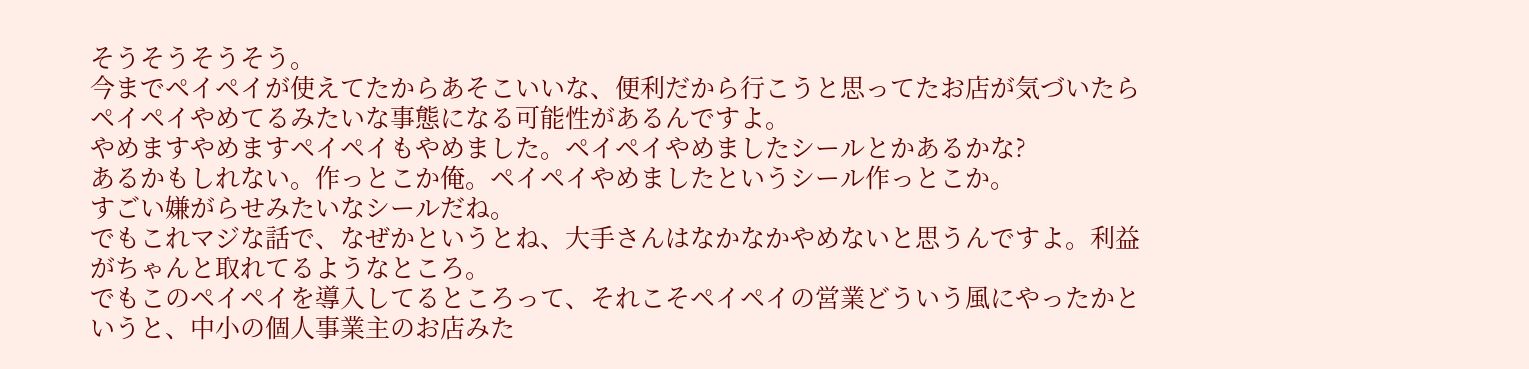そうそうそうそう。
今までペイペイが使えてたからあそこいいな、便利だから行こうと思ってたお店が気づいたらペイペイやめてるみたいな事態になる可能性があるんですよ。
やめますやめますペイペイもやめました。ペイペイやめましたシールとかあるかな?
あるかもしれない。作っとこか俺。ペイペイやめましたというシール作っとこか。
すごい嫌がらせみたいなシールだね。
でもこれマジな話で、なぜかというとね、大手さんはなかなかやめないと思うんですよ。利益がちゃんと取れてるようなところ。
でもこのペイペイを導入してるところって、それこそペイペイの営業どういう風にやったかというと、中小の個人事業主のお店みた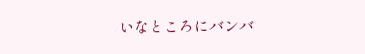いなところにバンバ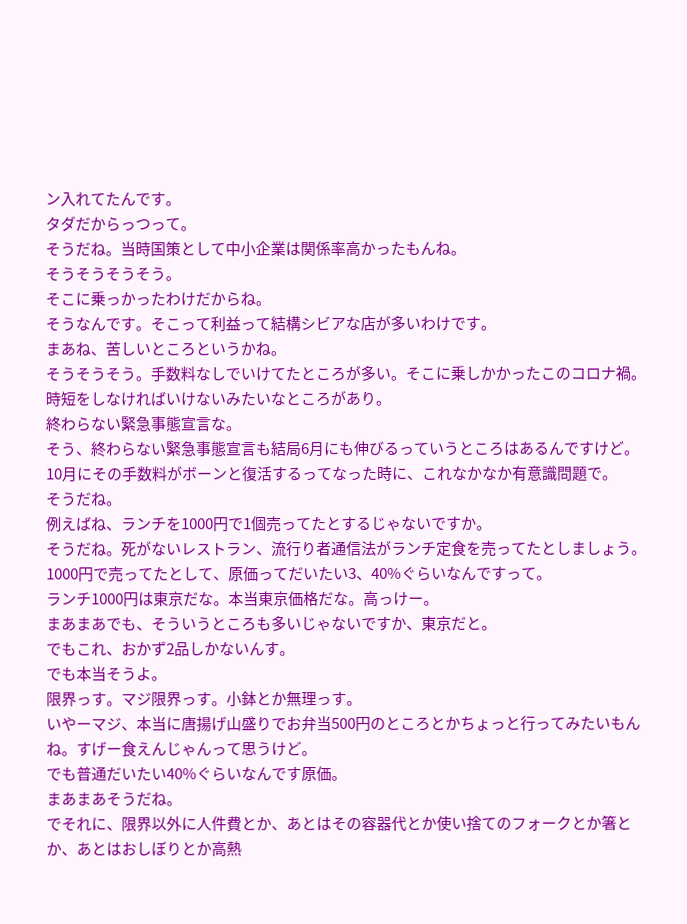ン入れてたんです。
タダだからっつって。
そうだね。当時国策として中小企業は関係率高かったもんね。
そうそうそうそう。
そこに乗っかったわけだからね。
そうなんです。そこって利益って結構シビアな店が多いわけです。
まあね、苦しいところというかね。
そうそうそう。手数料なしでいけてたところが多い。そこに乗しかかったこのコロナ禍。時短をしなければいけないみたいなところがあり。
終わらない緊急事態宣言な。
そう、終わらない緊急事態宣言も結局6月にも伸びるっていうところはあるんですけど。10月にその手数料がボーンと復活するってなった時に、これなかなか有意識問題で。
そうだね。
例えばね、ランチを1000円で1個売ってたとするじゃないですか。
そうだね。死がないレストラン、流行り者通信法がランチ定食を売ってたとしましょう。
1000円で売ってたとして、原価ってだいたい3、40%ぐらいなんですって。
ランチ1000円は東京だな。本当東京価格だな。高っけー。
まあまあでも、そういうところも多いじゃないですか、東京だと。
でもこれ、おかず2品しかないんす。
でも本当そうよ。
限界っす。マジ限界っす。小鉢とか無理っす。
いやーマジ、本当に唐揚げ山盛りでお弁当500円のところとかちょっと行ってみたいもんね。すげー食えんじゃんって思うけど。
でも普通だいたい40%ぐらいなんです原価。
まあまあそうだね。
でそれに、限界以外に人件費とか、あとはその容器代とか使い捨てのフォークとか箸とか、あとはおしぼりとか高熱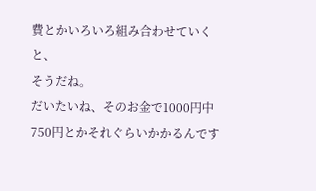費とかいろいろ組み合わせていくと、
そうだね。
だいたいね、そのお金で1000円中750円とかそれぐらいかかるんです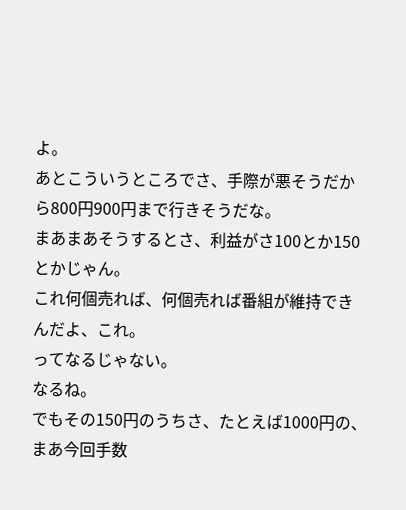よ。
あとこういうところでさ、手際が悪そうだから800円900円まで行きそうだな。
まあまあそうするとさ、利益がさ100とか150とかじゃん。
これ何個売れば、何個売れば番組が維持できんだよ、これ。
ってなるじゃない。
なるね。
でもその150円のうちさ、たとえば1000円の、まあ今回手数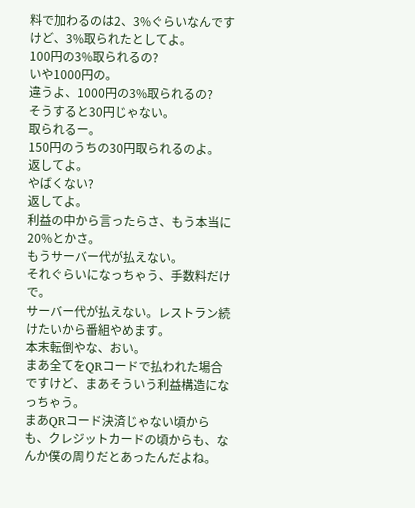料で加わるのは2、3%ぐらいなんですけど、3%取られたとしてよ。
100円の3%取られるの?
いや1000円の。
違うよ、1000円の3%取られるの?
そうすると30円じゃない。
取られるー。
150円のうちの30円取られるのよ。
返してよ。
やばくない?
返してよ。
利益の中から言ったらさ、もう本当に20%とかさ。
もうサーバー代が払えない。
それぐらいになっちゃう、手数料だけで。
サーバー代が払えない。レストラン続けたいから番組やめます。
本末転倒やな、おい。
まあ全てをQRコードで払われた場合ですけど、まあそういう利益構造になっちゃう。
まあQRコード決済じゃない頃からも、クレジットカードの頃からも、なんか僕の周りだとあったんだよね。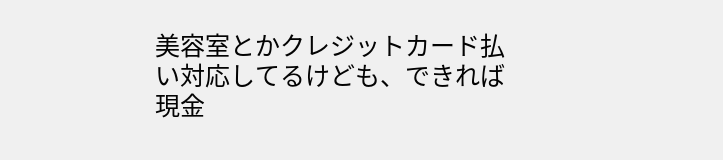美容室とかクレジットカード払い対応してるけども、できれば現金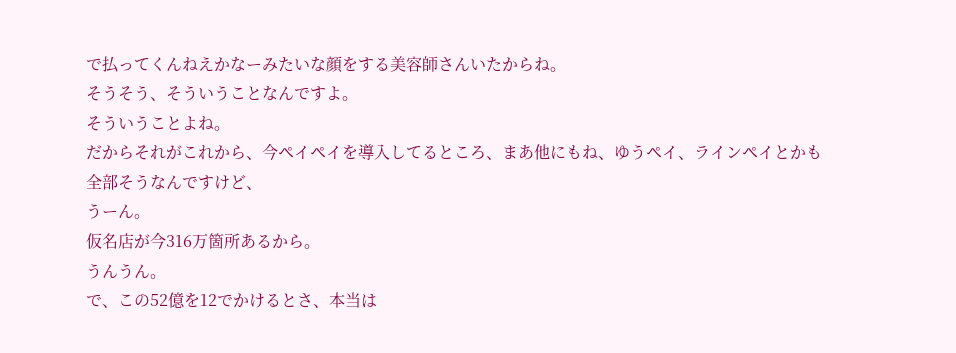で払ってくんねえかなーみたいな顔をする美容師さんいたからね。
そうそう、そういうことなんですよ。
そういうことよね。
だからそれがこれから、今ペイペイを導入してるところ、まあ他にもね、ゆうペイ、ラインペイとかも全部そうなんですけど、
うーん。
仮名店が今316万箇所あるから。
うんうん。
で、この52億を12でかけるとさ、本当は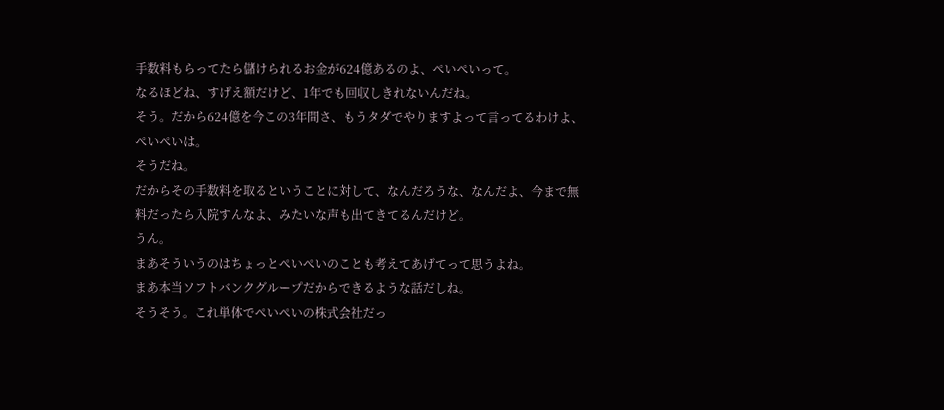手数料もらってたら儲けられるお金が624億あるのよ、ぺいぺいって。
なるほどね、すげえ額だけど、1年でも回収しきれないんだね。
そう。だから624億を今この3年間さ、もうタダでやりますよって言ってるわけよ、ぺいぺいは。
そうだね。
だからその手数料を取るということに対して、なんだろうな、なんだよ、今まで無料だったら入院すんなよ、みたいな声も出てきてるんだけど。
うん。
まあそういうのはちょっとぺいぺいのことも考えてあげてって思うよね。
まあ本当ソフトバンクグループだからできるような話だしね。
そうそう。これ単体でぺいぺいの株式会社だっ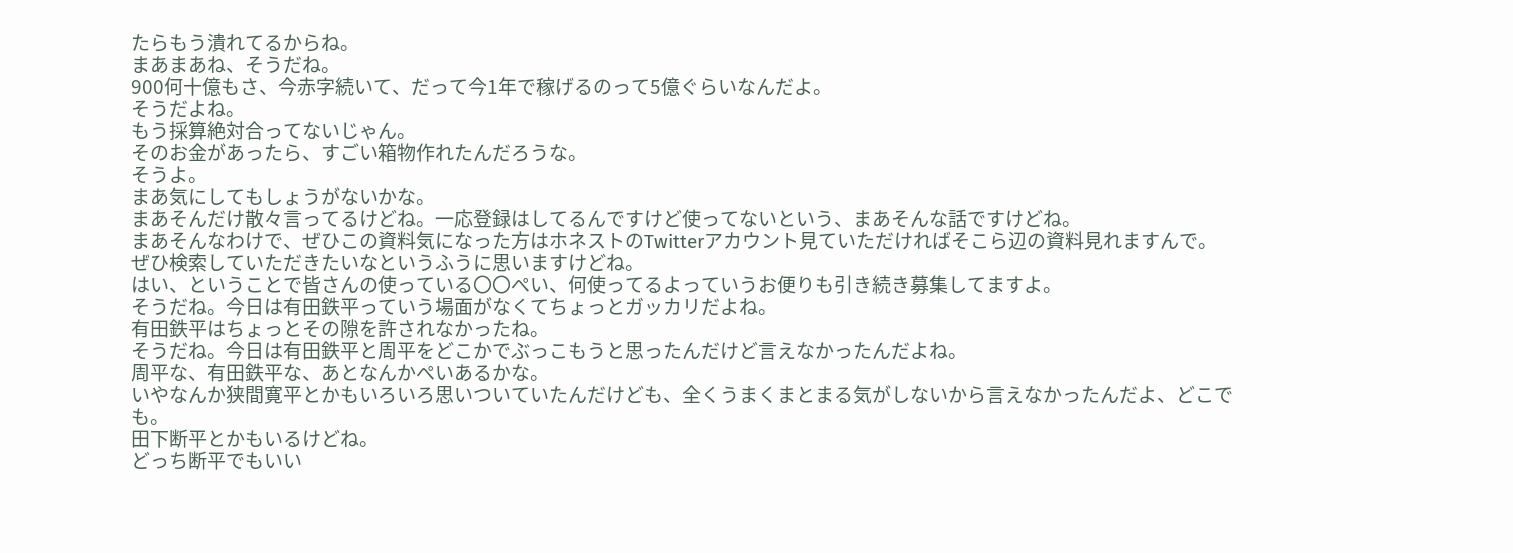たらもう潰れてるからね。
まあまあね、そうだね。
900何十億もさ、今赤字続いて、だって今1年で稼げるのって5億ぐらいなんだよ。
そうだよね。
もう採算絶対合ってないじゃん。
そのお金があったら、すごい箱物作れたんだろうな。
そうよ。
まあ気にしてもしょうがないかな。
まあそんだけ散々言ってるけどね。一応登録はしてるんですけど使ってないという、まあそんな話ですけどね。
まあそんなわけで、ぜひこの資料気になった方はホネストのTwitterアカウント見ていただければそこら辺の資料見れますんで。
ぜひ検索していただきたいなというふうに思いますけどね。
はい、ということで皆さんの使っている〇〇ぺい、何使ってるよっていうお便りも引き続き募集してますよ。
そうだね。今日は有田鉄平っていう場面がなくてちょっとガッカリだよね。
有田鉄平はちょっとその隙を許されなかったね。
そうだね。今日は有田鉄平と周平をどこかでぶっこもうと思ったんだけど言えなかったんだよね。
周平な、有田鉄平な、あとなんかぺいあるかな。
いやなんか狭間寛平とかもいろいろ思いついていたんだけども、全くうまくまとまる気がしないから言えなかったんだよ、どこでも。
田下断平とかもいるけどね。
どっち断平でもいい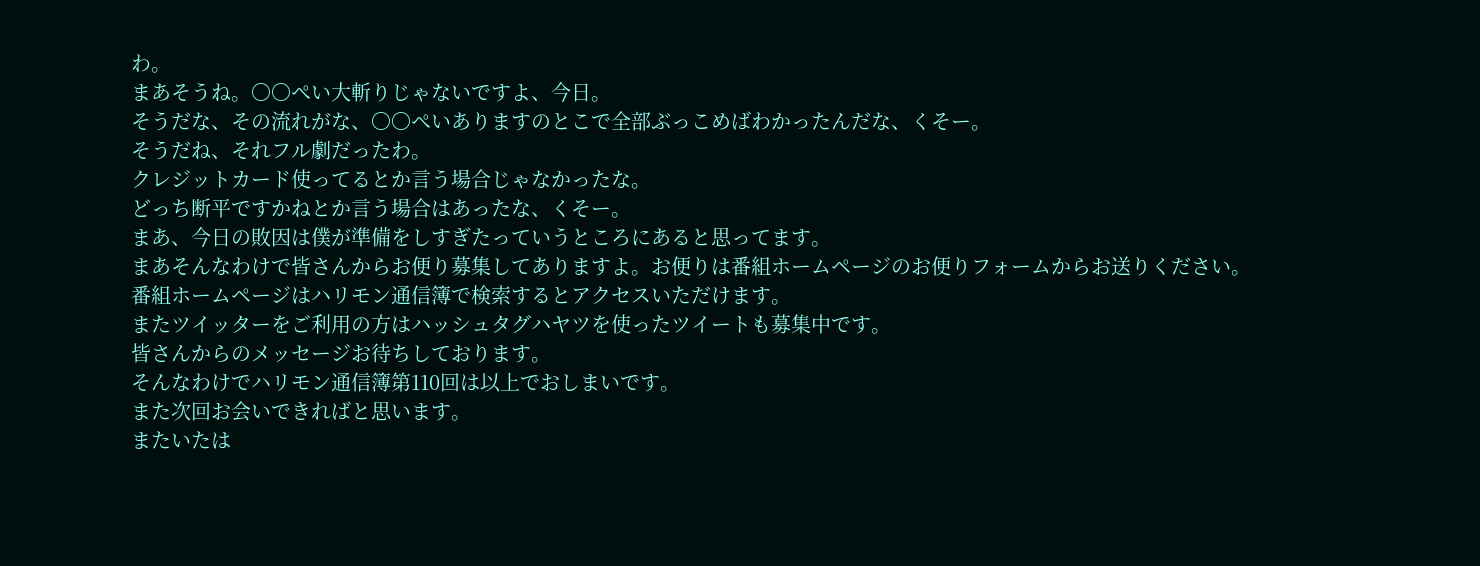わ。
まあそうね。〇〇ぺい大斬りじゃないですよ、今日。
そうだな、その流れがな、〇〇ぺいありますのとこで全部ぶっこめばわかったんだな、くそー。
そうだね、それフル劇だったわ。
クレジットカード使ってるとか言う場合じゃなかったな。
どっち断平ですかねとか言う場合はあったな、くそー。
まあ、今日の敗因は僕が準備をしすぎたっていうところにあると思ってます。
まあそんなわけで皆さんからお便り募集してありますよ。お便りは番組ホームページのお便りフォームからお送りください。
番組ホームページはハリモン通信簿で検索するとアクセスいただけます。
またツイッターをご利用の方はハッシュタグハヤツを使ったツイートも募集中です。
皆さんからのメッセージお待ちしております。
そんなわけでハリモン通信簿第110回は以上でおしまいです。
また次回お会いできればと思います。
またいたは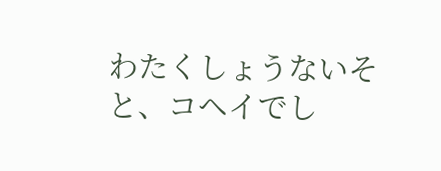わたくしょうないそと、コヘイでし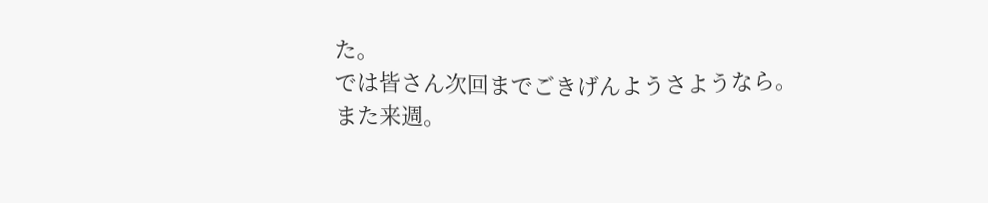た。
では皆さん次回までごきげんようさようなら。
また来週。